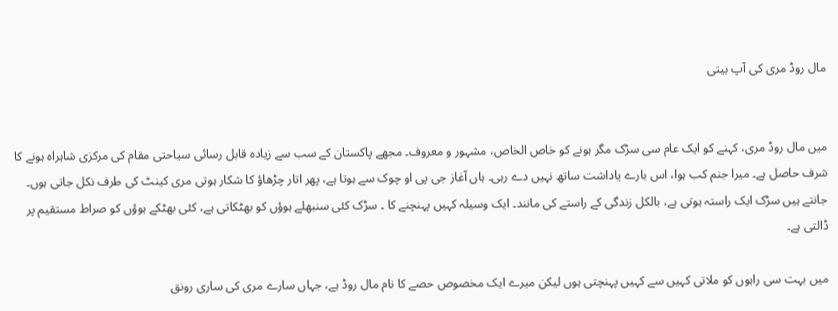مال روڈ مری کی آپ بیتی


میں مال روڈ مری، کہنے کو ایک عام سی سڑک مگر ہونے کو خاص الخاص، مشہور و معروف۔ مجھے پاکستان کے سب سے زیادہ قابل رسائی سیاحتی مقام کی مرکزی شاہراہ ہونے کا شرف حاصل ہے۔ میرا جنم کب ہوا، اس بارے یاداشت ساتھ نہیں دے رہی۔ ہاں آغاز جی پی او چوک سے ہوتا ہے، پھر اتار چڑھاؤ کا شکار ہوتی مری کینٹ کی طرف نکل جاتی ہوں۔ جانتے ہیں سڑک ایک راستہ ہوتی ہے، بالکل زندگی کے راستے کی مانند۔ ایک وسیلہ کہیں پہنچنے کا ۔ سڑک کئی سنبھلے ہوؤں کو بھٹکاتی ہے، کئی بھٹکے ہوؤں کو صراط مستقیم پر ڈالتی ہے۔

میں بہت سی راہوں کو ملاتی کہیں سے کہیں پہنچتی ہوں لیکن میرے ایک مخصوص حصے کا نام مال روڈ ہے، جہاں سارے مری کی ساری رونق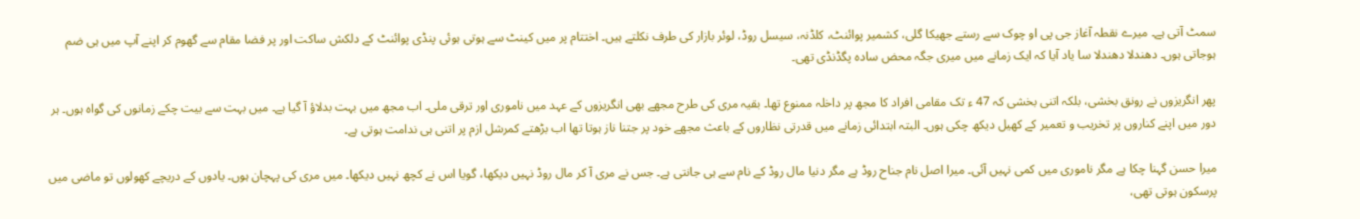سمٹ آتی ہے۔ میرے نقطہ آغاز جی پی او چوک سے رستے جھیکا گلی، کشمیر پوائنٹ، کلڈنہ، سیسل روڈ، لوئر بازار کی طرف نکلتے ہیں۔ اختتام پر میں کینٹ سے ہوتی ہوئی پنڈی پوائنٹ کے دلکش ساکت اور پر فضا مقام سے گھوم کر اپنے آپ میں ہی ضم ہوجاتی ہوں۔ دھندلا دھندلا سا یاد آیا کہ ایک زمانے میں میری جگہ محض سادہ پگڈنڈی تھی۔

پھر انگریزوں نے رونق بخشی، بلکہ اتنی بخشی کہ 47 ء تک مقامی افراد کا مجھ پر داخلہ ممنوع تھا۔ بقیہ مری کی طرح مجھے بھی انگریزوں کے عہد میں ناموری اور ترقی ملی۔ اب مجھ میں بہت بدلاؤ آ گیا ہے۔ میں بہت سے بیت چکے زمانوں کی گواہ ہوں۔ ہر دور میں اپنے کناروں پر تخریب و تعمیر کے کھیل دیکھ چکی ہوں۔ البتہ ابتدائی زمانے میں قدرتی نظاروں کے باعث مجھے خود پر جتنا ناز ہوتا تھا اب بڑھتے کمرشل ازم پر اتنی ہی ندامت ہوتی ہے۔

میرا حسن گہنا چکا ہے مگر ناموری میں کمی نہیں آئی۔ میرا اصل نام جناح روڈ ہے مگر دنیا مال روڈ کے نام سے ہی جانتی ہے۔ جس نے مری آ کر مال روڈ نہیں دیکھا، گویا اس نے کچھ نہیں دیکھا۔ میں مری کی پہچان ہوں۔ یادوں کے دریچے کھولوں تو ماضی میں پرسکون ہوتی تھی،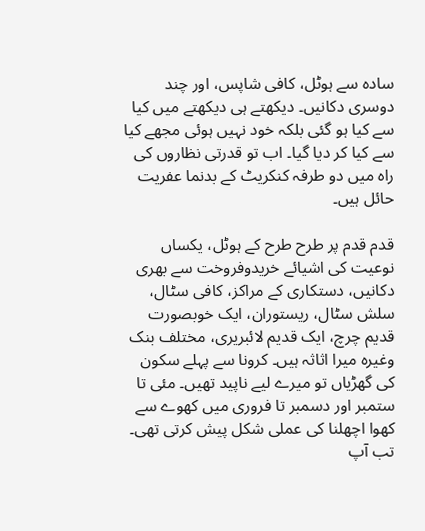سادہ سے ہوٹل، کافی شاپس، اور چند دوسری دکانیں۔ دیکھتے ہی دیکھتے میں کیا سے کیا ہو گئی بلکہ خود نہیں ہوئی مجھے کیا سے کیا کر دیا گیا۔ اب تو قدرتی نظاروں کی راہ میں دو طرفہ کنکریٹ کے بدنما عفریت حائل ہیں۔

قدم قدم پر طرح طرح کے ہوٹل، یکساں نوعیت کی اشیائے خریدوفروخت سے بھری دکانیں، دستکاری کے مراکز، کافی سٹال، سلش سٹال، ریستوران، ایک خوبصورت قدیم چرچ، ایک قدیم لائبریری، مختلف بنک وغیرہ میرا اثاثہ ہیں۔ کرونا سے پہلے سکون کی گھڑیاں تو میرے لیے ناپید تھیں۔ مئی تا ستمبر اور دسمبر تا فروری میں کھوے سے کھوا اچھلنا کی عملی شکل پیش کرتی تھی۔ تب آپ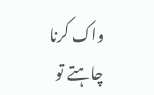واک کرنا چاہتے تو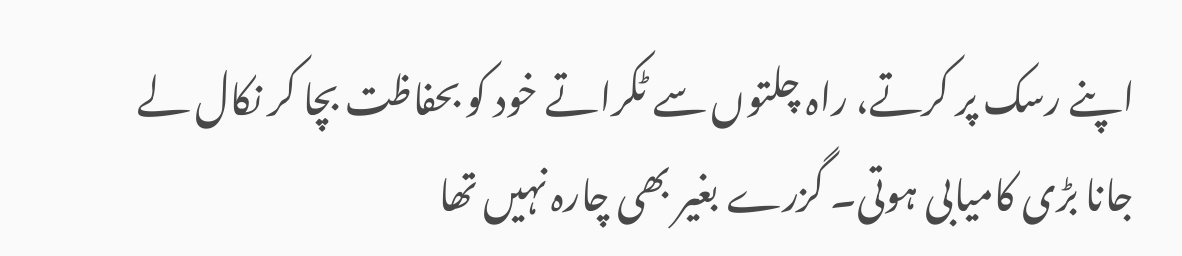اپنے رسک پر کرتے، راہ چلتوں سے ٹکراتے خود کو بحفاظت بچا کر نکال لے جانا بڑی کامیابی ہوتی۔ گزرے بغیر بھی چارہ نہیں تھا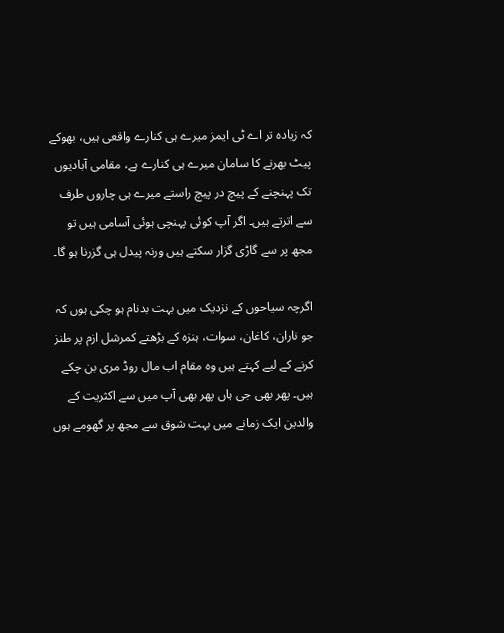کہ زیادہ تر اے ٹی ایمز میرے ہی کنارے واقعی ہیں، بھوکے پیٹ بھرنے کا سامان میرے ہی کنارے ہے، مقامی آبادیوں تک پہنچنے کے پیچ در پیچ راستے میرے ہی چاروں طرف سے اترتے ہیں۔ اگر آپ کوئی پہنچی ہوئی آسامی ہیں تو مجھ پر سے گاڑی گزار سکتے ہیں ورنہ پیدل ہی گزرنا ہو گا۔

اگرچہ سیاحوں کے نزدیک میں بہت بدنام ہو چکی ہوں کہ جو ناران، کاغان، سوات، ہنزہ کے بڑھتے کمرشل ازم پر طنز کرنے کے لیے کہتے ہیں وہ مقام اب مال روڈ مری بن چکے ہیں۔ پھر بھی جی ہاں پھر بھی آپ میں سے اکثریت کے والدین ایک زمانے میں بہت شوق سے مجھ پر گھومے ہوں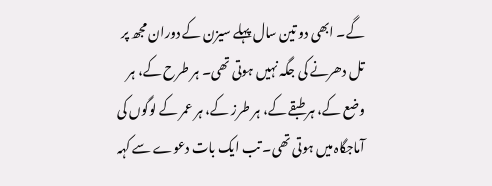گے۔ ابھی دو تین سال پہلے سیزن کے دوران مجھ پر تل دھرنے کی جگہ نہیں ہوتی تھی۔ ہر طرح کے، ہر وضع کے، ہر طبقے کے، ہر طرز کے، ہر عمر کے لوگوں کی آماجگاہ میں ہوتی تھی۔ تب ایک بات دعوے سے کہہ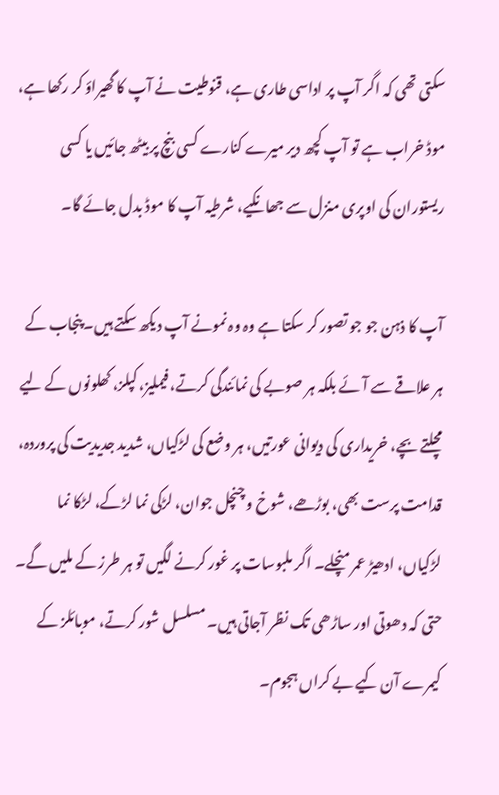سکتی تھی کہ اگر آپ پر اداسی طاری ہے، قنوطیت نے آپ کا گھیراؤ کر رکھا ہے، موڈ خراب ہے تو آپ کچھ دیر میرے کنارے کسی بنچ پر بیٹھ جائیں یا کسی ریستوران کی اوپری منزل سے جھانکیے، شرطیہ آپ کا موڈ بدل جائے گا۔

آپ کا ذہن جو جو تصور کر سکتا ہے وہ وہ نمونے آپ دیکھ سکتے ہیں۔ پنجاب کے ہر علاقے سے آئے بلکہ ہر صوبے کی نمائندگی کرتے، فیملیز، کپلز، کھلونوں کے لیے مچلتے بچے، خریداری کی دیوانی عورتیں، ہر وضع کی لڑکیاں، شدید جدیدیت کی پروردہ، قدامت پرست بھی، بوڑھے، شوخ و چنچل جوان، لڑکی نما لڑکے، لڑکا نما لڑکیاں، ادھیڑ عمر منچلے۔ اگر ملبوسات پر غور کرنے لگیں تو ہر طرز کے ملیں گے۔ حتی کہ دھوتی اور ساڑھی تک نظر آجاتی ہیں۔ مسلسل شور کرتے، موبائلز کے کیمرے آن کیے بے کراں ہجوم۔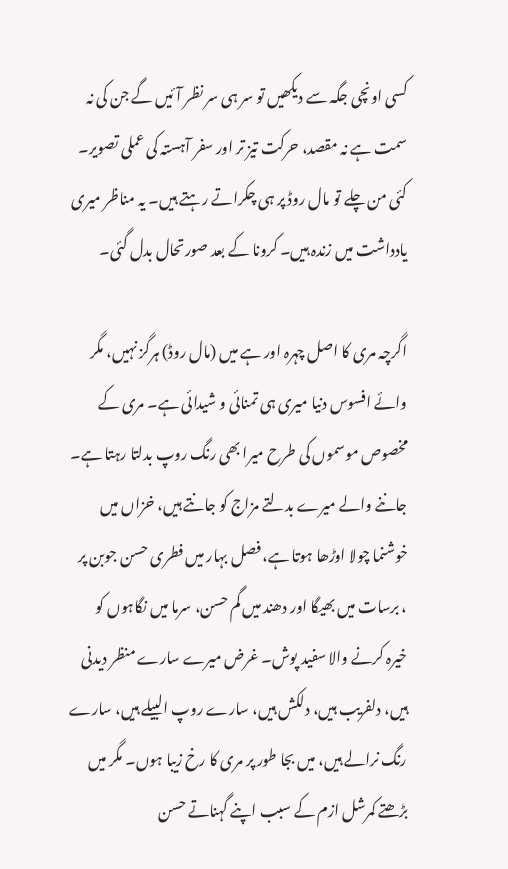کسی اونچی جگہ سے دیکھیں تو سر ہی سر نظر آئیں گے جن کی نہ سمت ہے نہ مقصد، حرکت تیز تر اور سفر آہستہ کی عملی تصویر۔ کئی من چلے تو مال روڈ پر ہی چکراتے رہتے ہیں۔ یہ مناظر میری یادداشت میں زندہ ہیں۔ کرونا کے بعد صورتحال بدل گئی۔

اگرچہ مری کا اصل چہرہ اور ہے میں (مال روڈ) ہرگز نہیں، مگر وائے افسوس دنیا میری ہی تمنائی و شیدائی ہے۔ مری کے مخصوص موسموں کی طرح میرا بھی رنگ روپ بدلتا رہتا ہے۔ جاننے والے میرے بدلتے مزاج کو جانتے ہیں، خزاں میں خوشنما چولا اوڑھا ہوتا ہے، فصل بہار میں فطری حسن جوبن پر ، برسات میں بھیگا اور دھند میں گم حسن، سرما میں نگاہوں کو خیرہ کرنے والا سفید پوش۔ غرض میرے سارے منظر دیدنی ہیں، دلفریب ہیں، دلکش ہیں، سارے روپ البیلے ہیں، سارے رنگ نرالے ہیں، میں بجا طور پر مری کا رخ زیبا ہوں۔ مگر میں بڑھتے کمرشل ازم کے سبب اپنے گہناتے حسن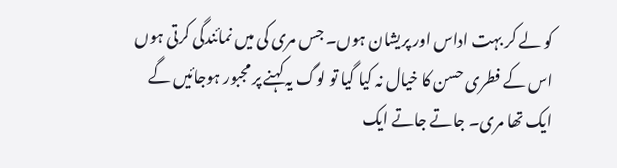کو لے کر بہت اداس اور پریشان ہوں۔ جس مری کی میں نمائندگی کرتی ہوں اس کے فطری حسن کا خیال نہ کیا گیا تو لوگ یہ کہنے پر مجبور ہوجائیں گے ایک تھا مری۔ جاتے جاتے ایک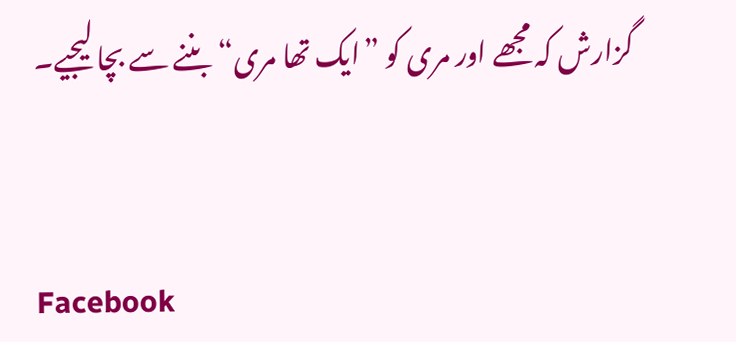گزارش کہ مجھے اور مری کو ”ایک تھا مری“ بننے سے بچا لیجیے۔


Facebook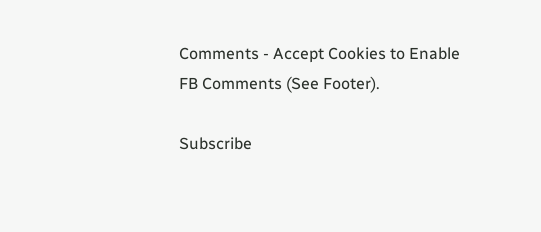Comments - Accept Cookies to Enable FB Comments (See Footer).

Subscribe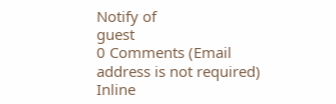Notify of
guest
0 Comments (Email address is not required)
Inline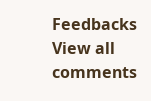Feedbacks
View all comments